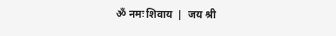ॐ नमः शिवाय  |  जय श्री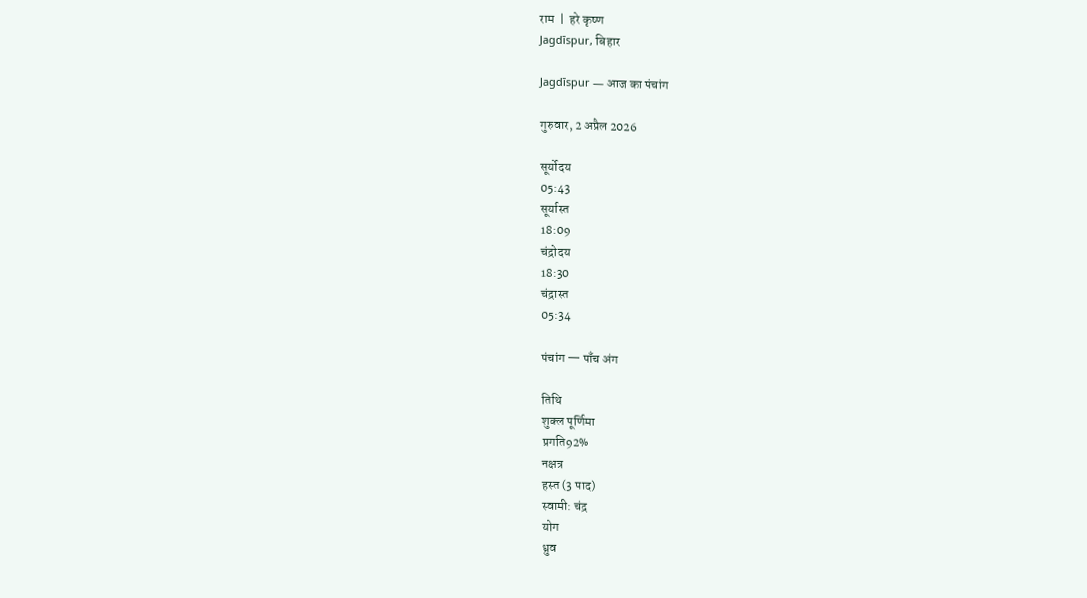राम  |  हरे कृष्ण
Jagdīspur, बिहार

Jagdīspur — आज का पंचांग

गुरुवार, 2 अप्रैल 2026

सूर्योदय
05:43
सूर्यास्त
18:09
चंद्रोदय
18:30
चंद्रास्त
05:34

पंचांग — पाँच अंग

तिथि
शुक्ल पूर्णिमा
प्रगति92%
नक्षत्र
हस्त (3 पाद)
स्वामी: चंद्र
योग
ध्रुव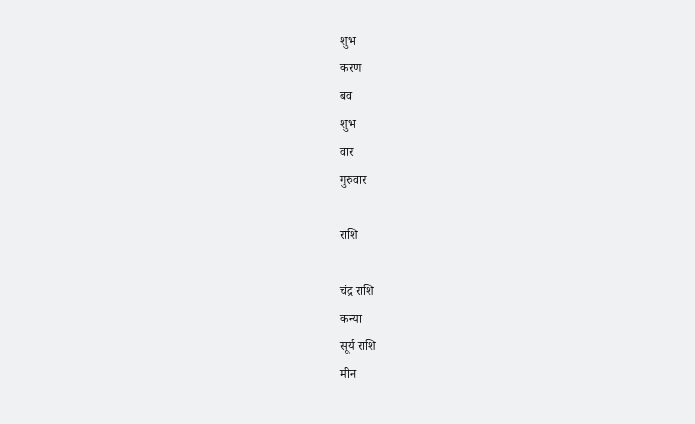शुभ
करण
बव
शुभ
वार
गुरुवार

राशि

चंद्र राशि
कन्या
सूर्य राशि
मीन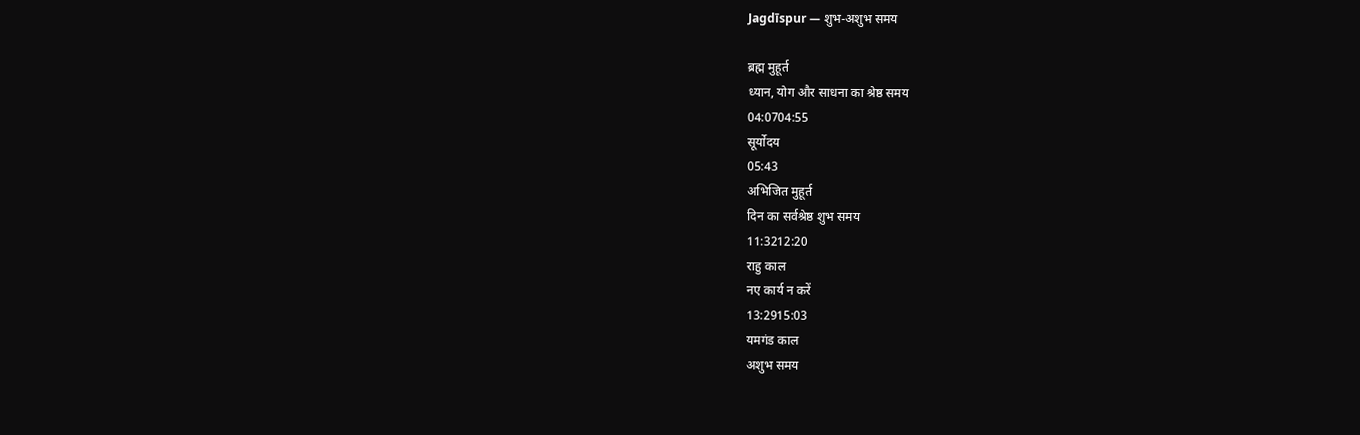Jagdīspur — शुभ-अशुभ समय

ब्रह्म मुहूर्त
ध्यान, योग और साधना का श्रेष्ठ समय
04:0704:55
सूर्योदय
05:43
अभिजित मुहूर्त
दिन का सर्वश्रेष्ठ शुभ समय
11:3212:20
राहु काल
नए कार्य न करें
13:2915:03
यमगंड काल
अशुभ समय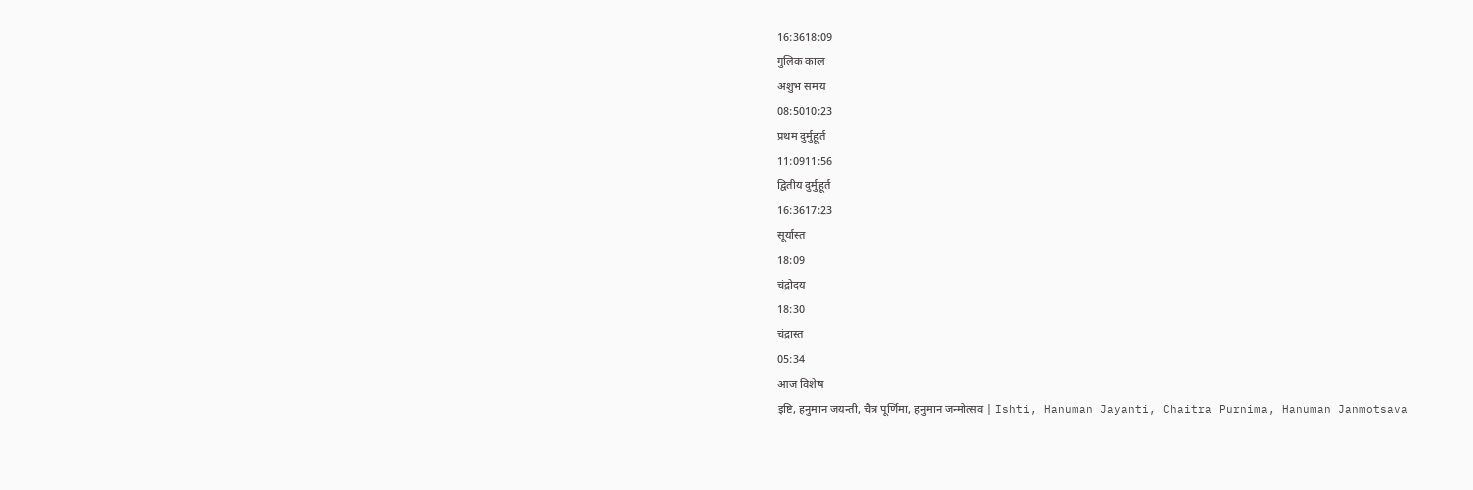16:3618:09
गुलिक काल
अशुभ समय
08:5010:23
प्रथम दुर्मुहूर्त
11:0911:56
द्वितीय दुर्मुहूर्त
16:3617:23
सूर्यास्त
18:09
चंद्रोदय
18:30
चंद्रास्त
05:34
आज विशेष
इष्टि, हनुमान जयन्ती, चैत्र पूर्णिमा, हनुमान जन्मोत्सव | Ishti, Hanuman Jayanti, Chaitra Purnima, Hanuman Janmotsava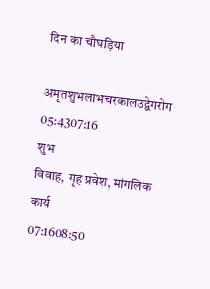दिन का चौघड़िया

अमृतशुभलाभचरकालउद्वेगरोग
05:4307:16
शुभ
विवाह, गृह प्रवेश, मांगलिक कार्य
07:1608:50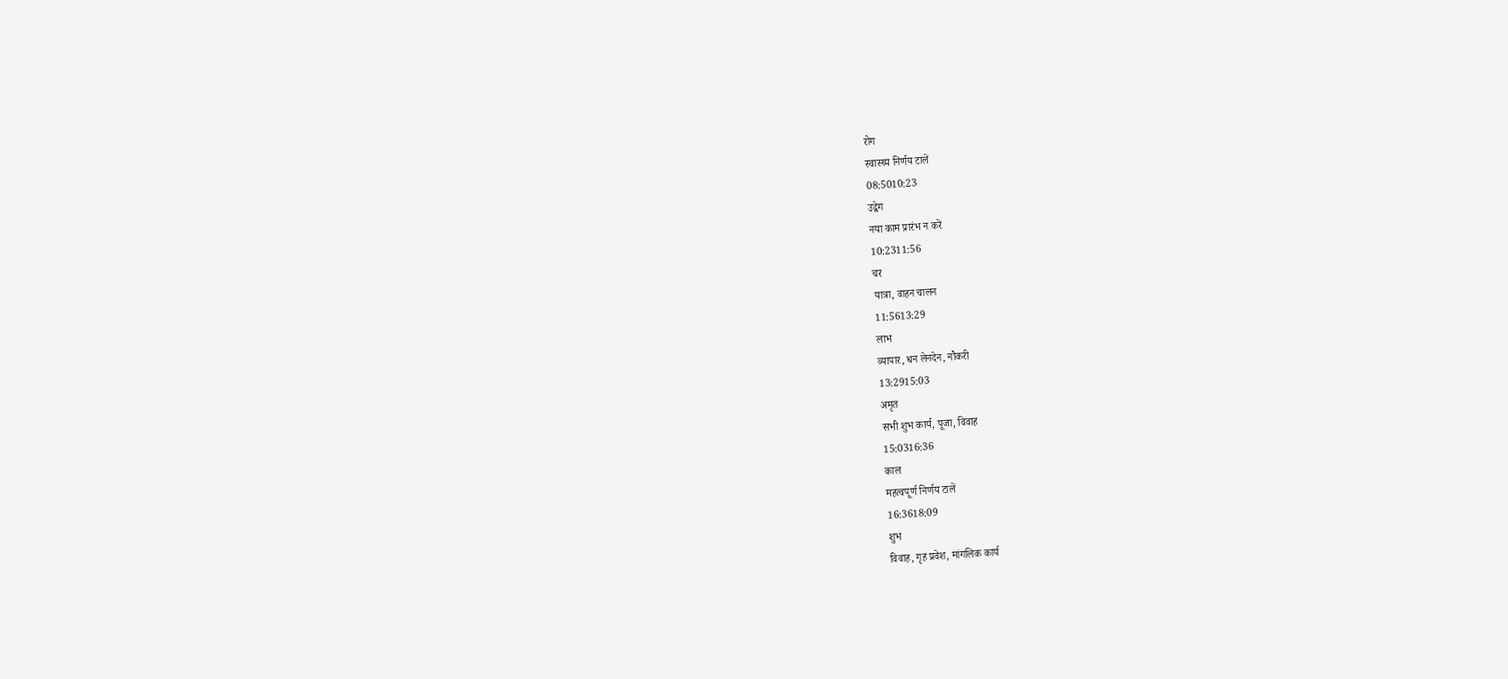रोग
स्वास्थ्य निर्णय टालें
08:5010:23
उद्वेग
नया काम प्रारंभ न करें
10:2311:56
चर
यात्रा, वाहन चालन
11:5613:29
लाभ
व्यापार, धन लेनदेन, नौकरी
13:2915:03
अमृत
सभी शुभ कार्य, पूजा, विवाह
15:0316:36
काल
महत्वपूर्ण निर्णय टालें
16:3618:09
शुभ
विवाह, गृह प्रवेश, मांगलिक कार्य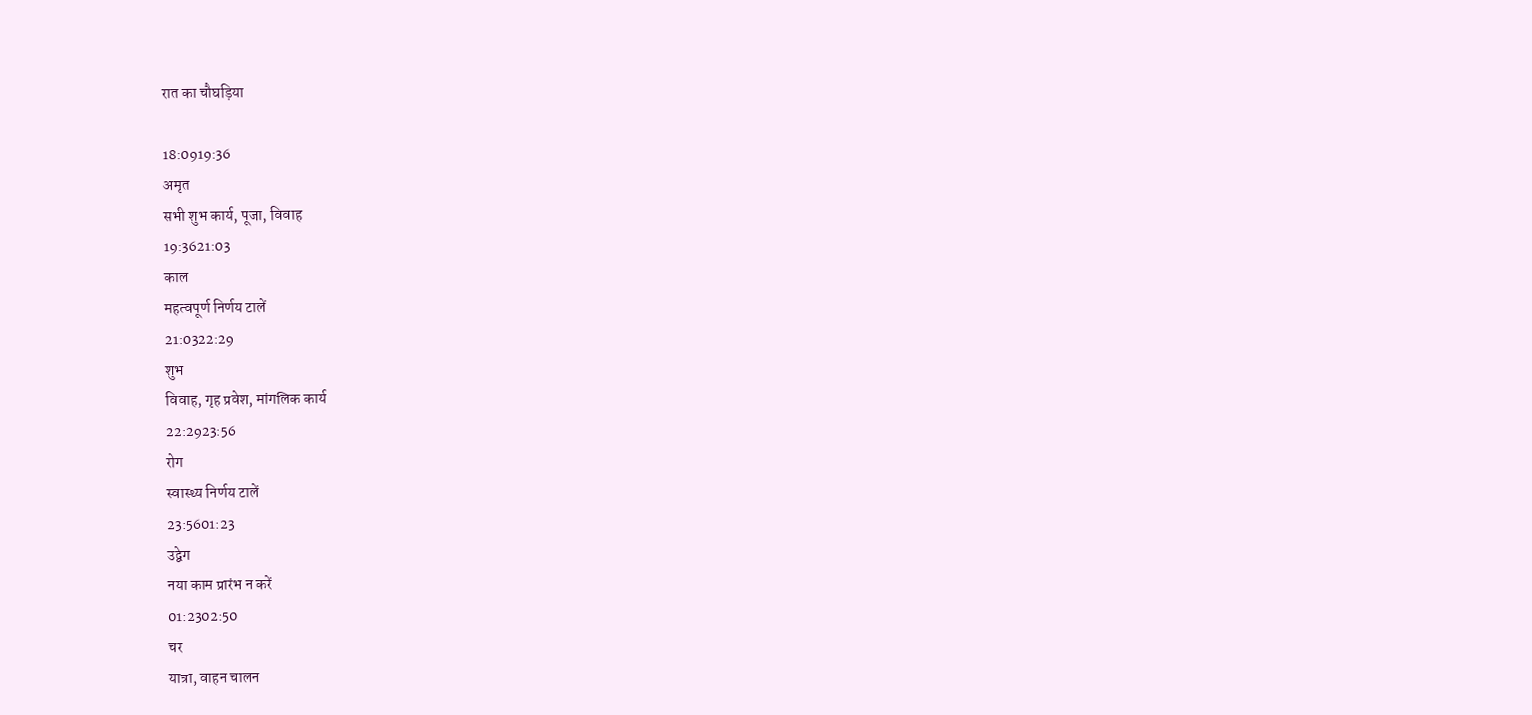रात का चौघड़िया

18:0919:36
अमृत
सभी शुभ कार्य, पूजा, विवाह
19:3621:03
काल
महत्वपूर्ण निर्णय टालें
21:0322:29
शुभ
विवाह, गृह प्रवेश, मांगलिक कार्य
22:2923:56
रोग
स्वास्थ्य निर्णय टालें
23:5601:23
उद्वेग
नया काम प्रारंभ न करें
01:2302:50
चर
यात्रा, वाहन चालन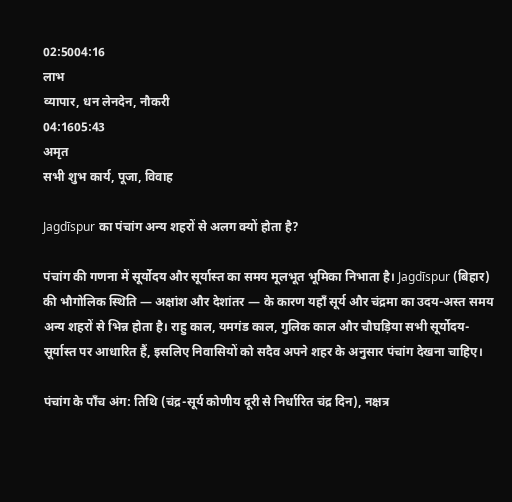02:5004:16
लाभ
व्यापार, धन लेनदेन, नौकरी
04:1605:43
अमृत
सभी शुभ कार्य, पूजा, विवाह

Jagdīspur का पंचांग अन्य शहरों से अलग क्यों होता है?

पंचांग की गणना में सूर्योदय और सूर्यास्त का समय मूलभूत भूमिका निभाता है। Jagdīspur (बिहार) की भौगोलिक स्थिति — अक्षांश और देशांतर — के कारण यहाँ सूर्य और चंद्रमा का उदय-अस्त समय अन्य शहरों से भिन्न होता है। राहु काल, यमगंड काल, गुलिक काल और चौघड़िया सभी सूर्योदय-सूर्यास्त पर आधारित हैं, इसलिए निवासियों को सदैव अपने शहर के अनुसार पंचांग देखना चाहिए।

पंचांग के पाँच अंग: तिथि (चंद्र-सूर्य कोणीय दूरी से निर्धारित चंद्र दिन), नक्षत्र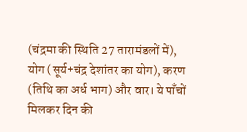(चंद्रमा की स्थिति 27 तारामंडलों में), योग (सूर्य+चंद्र देशांतर का योग), करण (तिथि का अर्ध भाग) और वार। ये पाँचों मिलकर दिन की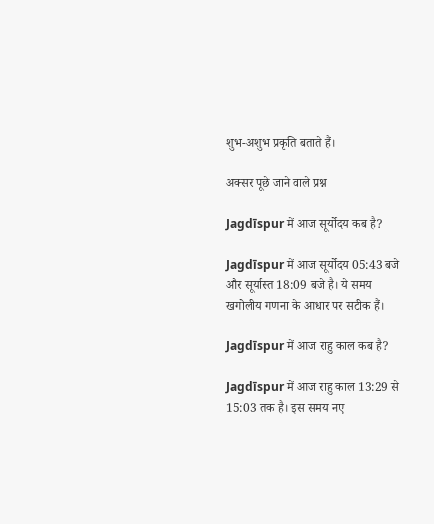शुभ-अशुभ प्रकृति बताते हैं।

अक्सर पूछे जाने वाले प्रश्न

Jagdīspur में आज सूर्योदय कब है?

Jagdīspur में आज सूर्योदय 05:43 बजे और सूर्यास्त 18:09 बजे है। ये समय खगोलीय गणना के आधार पर सटीक हैं।

Jagdīspur में आज राहु काल कब है?

Jagdīspur में आज राहु काल 13:29 से 15:03 तक है। इस समय नए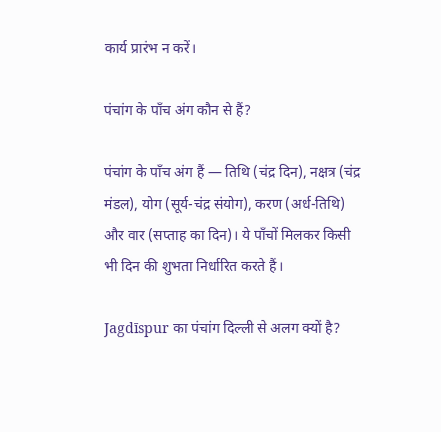कार्य प्रारंभ न करें।

पंचांग के पाँच अंग कौन से हैं?

पंचांग के पाँच अंग हैं — तिथि (चंद्र दिन), नक्षत्र (चंद्र मंडल), योग (सूर्य-चंद्र संयोग), करण (अर्ध-तिथि) और वार (सप्ताह का दिन)। ये पाँचों मिलकर किसी भी दिन की शुभता निर्धारित करते हैं।

Jagdīspur का पंचांग दिल्ली से अलग क्यों है?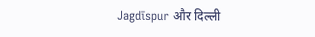Jagdīspur और दिल्ली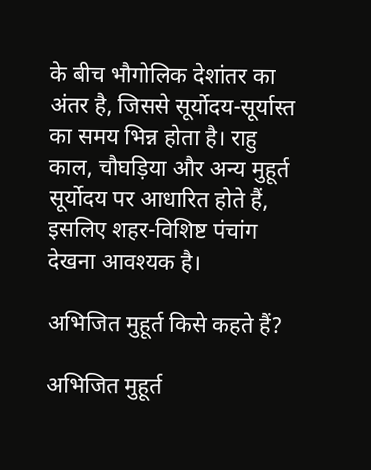के बीच भौगोलिक देशांतर का अंतर है, जिससे सूर्योदय-सूर्यास्त का समय भिन्न होता है। राहु काल, चौघड़िया और अन्य मुहूर्त सूर्योदय पर आधारित होते हैं, इसलिए शहर-विशिष्ट पंचांग देखना आवश्यक है।

अभिजित मुहूर्त किसे कहते हैं?

अभिजित मुहूर्त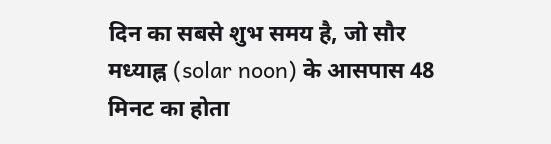दिन का सबसे शुभ समय है, जो सौर मध्याह्न (solar noon) के आसपास 48 मिनट का होता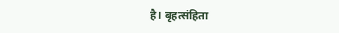है। बृहत्संहिता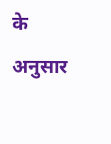के अनुसार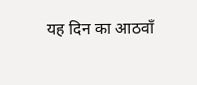यह दिन का आठवाँ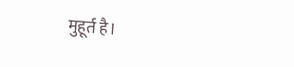मुहूर्त है।